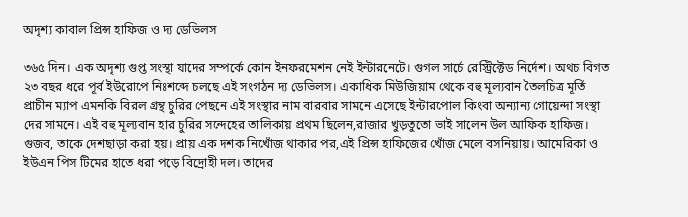অদৃশ্য কাবাল প্রিন্স হাফিজ ও দ্য ডেভিলস

৩৬৫ দিন। এক অদৃশ্য গুপ্ত সংস্থা যাদের সম্পর্কে কোন ইনফরমেশন নেই ইন্টারনেটে। গুগল সার্চে রেস্ট্রিক্টেড নির্দেশ। অথচ বিগত ২৩ বছর ধরে পূর্ব ইউরোপে নিঃশব্দে চলছে এই সংগঠন দ্য ডেভিলস। একাধিক মিউজিয়াম থেকে বহু মূল্যবান তৈলচিত্র মূর্তি প্রাচীন ম্যাপ এমনকি বিরল গ্রন্থ চুরির পেছনে এই সংস্থার নাম বারবার সামনে এসেছে ইন্টারপোল কিংবা অন্যান্য গোয়েন্দা সংস্থা দের সামনে। এই বহু মূল্যবান হার চুরির সন্দেহের তালিকায় প্রথম ছিলেন,রাজার খুড়তুতো ভাই সালেন উল আফিক হাফিজ। গুজব, তাকে দেশছাড়া করা হয়। প্রায় এক দশক নিখোঁজ থাকার পর,এই প্রিন্স হাফিজের খোঁজ মেলে বসনিয়ায়। আমেরিকা ও ইউএন পিস টিমের হাতে ধরা পড়ে বিদ্রোহী দল। তাদের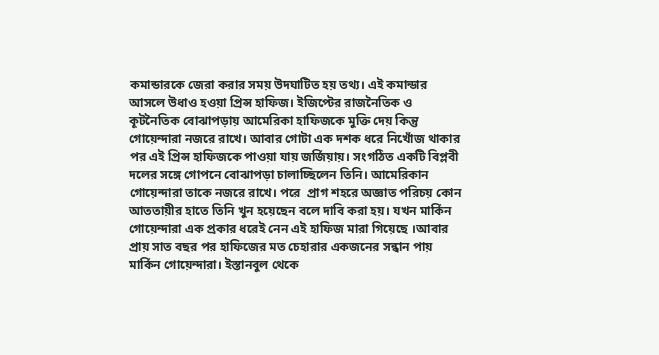কমান্ডারকে জেরা করার সময় উদঘাটিত হয় তথ্য। এই কমান্ডার আসলে উধাও হওয়া প্রিন্স হাফিজ। ইজিপ্টের রাজনৈতিক ও কূটনৈতিক বোঝাপড়ায় আমেরিকা হাফিজকে মুক্তি দেয় কিন্তু গোয়েন্দারা নজরে রাখে। আবার গোটা এক দশক ধরে নিখোঁজ থাকার পর এই প্রিন্স হাফিজকে পাওয়া যায় জর্জিয়ায়। সংগঠিত একটি বিপ্লবী দলের সঙ্গে গোপনে বোঝাপড়া চালাচ্ছিলেন তিনি। আমেরিকান গোয়েন্দারা তাকে নজরে রাখে। পরে  প্রাগ শহরে অজ্ঞাত পরিচয় কোন আততায়ীর হাতে তিনি খুন হয়েছেন বলে দাবি করা হয়। যখন মার্কিন গোয়েন্দারা এক প্রকার ধরেই নেন এই হাফিজ মারা গিয়েছে ।আবার প্রায় সাত বছর পর হাফিজের মত চেহারার একজনের সন্ধান পায় মার্কিন গোয়েন্দারা। ইস্তানবুল থেকে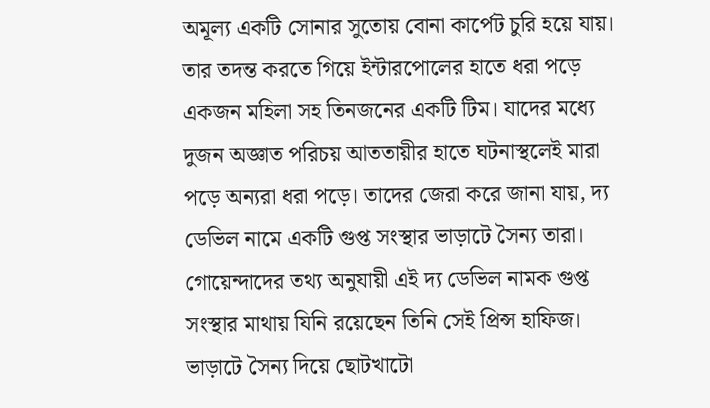অমূল্য একটি সোনার সুতোয় বোনা কার্পেট চুরি হয়ে যায়। তার তদন্ত করতে গিয়ে ইন্টারপোলের হাতে ধরা পড়ে একজন মহিলা সহ তিনজনের একটি টিম। যাদের মধ্যে দুজন অজ্ঞাত পরিচয় আততায়ীর হাতে ঘটনাস্থলেই মারা পড়ে অন্যরা ধরা পড়ে। তাদের জেরা করে জানা যায়, দ্য ডেভিল নামে একটি গুপ্ত সংস্থার ভাড়াটে সৈন্য তারা। গোয়েন্দাদের তথ্য অনুযায়ী এই দ্য ডেভিল নামক গুপ্ত সংস্থার মাথায় যিনি রয়েছেন তিনি সেই প্রিন্স হাফিজ। ভাড়াটে সৈন্য দিয়ে ছোটখাটো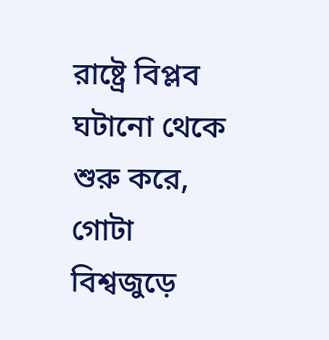রাষ্ট্রে বিপ্লব ঘটানো থেকে শুরু করে, গোটা বিশ্বজুড়ে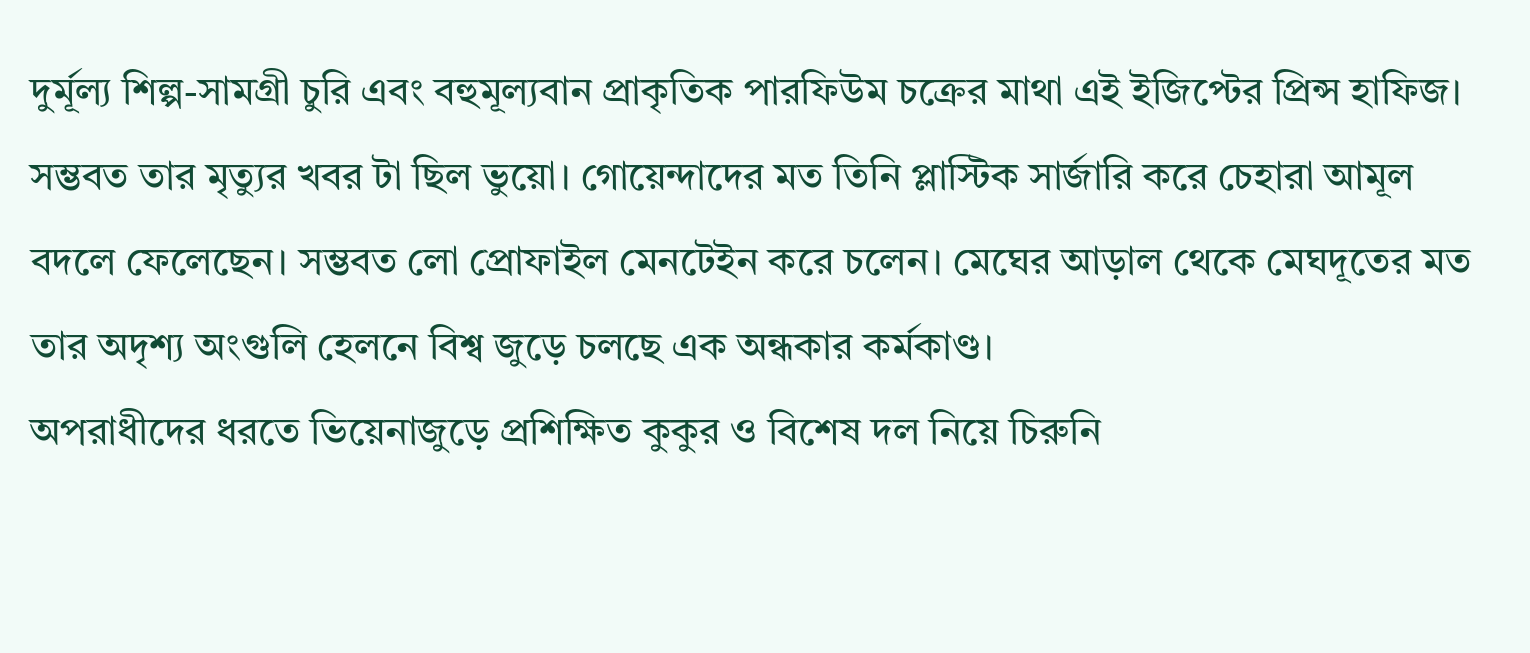দুর্মূল্য শিল্প-সামগ্রী চুরি এবং বহুমূল্যবান প্রাকৃতিক পারফিউম চক্রের মাথা এই ইজিপ্টের প্রিন্স হাফিজ। সম্ভবত তার মৃত্যুর খবর টা ছিল ভুয়ো। গোয়েন্দাদের মত তিনি প্লাস্টিক সার্জারি করে চেহারা আমূল বদলে ফেলেছেন। সম্ভবত লো প্রোফাইল মেনটেইন করে চলেন। মেঘের আড়াল থেকে মেঘদূতের মত তার অদৃশ্য অংগুলি হেলনে বিশ্ব জুড়ে চলছে এক অন্ধকার কর্মকাণ্ড।
অপরাধীদের ধরতে ভিয়েনাজুড়ে প্রশিক্ষিত কুকুর ও বিশেষ দল নিয়ে চিরুনি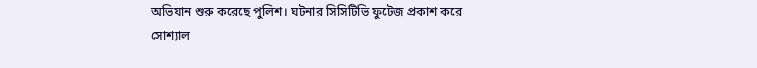অভিযান শুরু করেছে পুলিশ। ঘটনার সিসিটিভি ফুটেজ প্রকাশ করে সোশ্যাল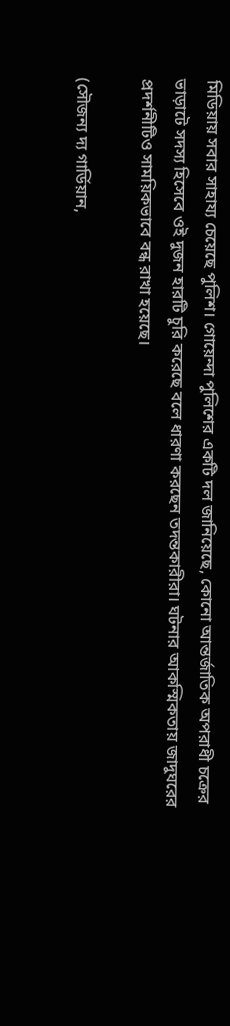মিডিয়ায় সবার সাহায্য চেয়েছে পুলিশ। গোয়েন্দা পুলিশের একটি দল জানিয়েছে, কোনো আন্তর্জাতিক অপরাধী চক্রের ভাড়াটে সদস্য হিসেবে ওই দুজন হারটি চুরি করেছে বলে ধারণা করছেন তদন্তকারীরা। ঘটনার আকস্মিকতায় জাদুঘরের প্রদর্শনীটিও সাময়িকভাবে বন্ধ রাখা হয়েছে।

(সৌজন্য দ্য গার্ডিয়ান,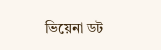ভিয়েনা ডট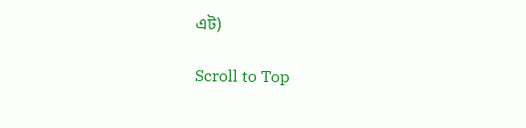এট)

Scroll to Top